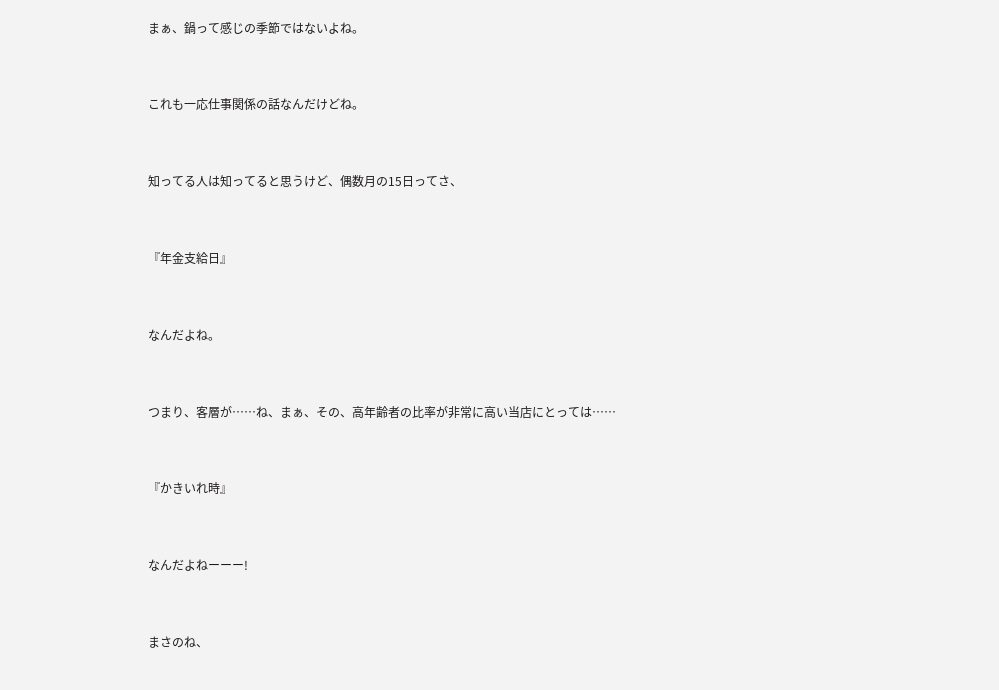まぁ、鍋って感じの季節ではないよね。


これも一応仕事関係の話なんだけどね。


知ってる人は知ってると思うけど、偶数月の15日ってさ、


『年金支給日』


なんだよね。


つまり、客層が……ね、まぁ、その、高年齢者の比率が非常に高い当店にとっては……


『かきいれ時』


なんだよねーーー!


まさのね、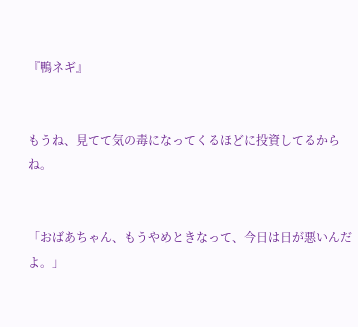『鴨ネギ』


もうね、見てて気の毒になってくるほどに投資してるからね。


「おばあちゃん、もうやめときなって、今日は日が悪いんだよ。」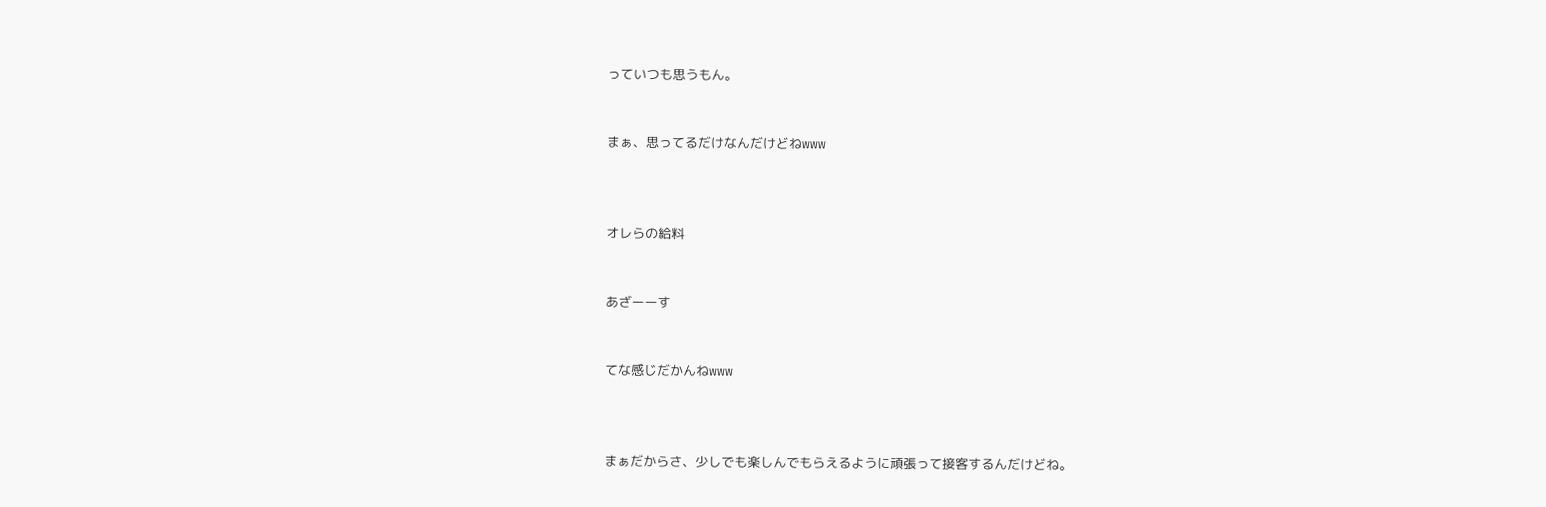っていつも思うもん。


まぁ、思ってるだけなんだけどねwww



オレらの給料


あざーーす


てな感じだかんねwww



まぁだからさ、少しでも楽しんでもらえるように頑張って接客するんだけどね。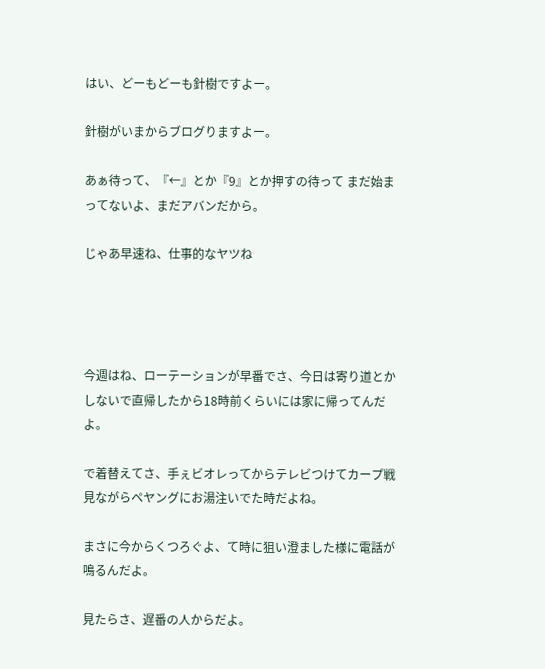はい、どーもどーも針樹ですよー。

針樹がいまからブログりますよー。

あぁ待って、『←』とか『9』とか押すの待って まだ始まってないよ、まだアバンだから。

じゃあ早速ね、仕事的なヤツね




今週はね、ローテーションが早番でさ、今日は寄り道とかしないで直帰したから18時前くらいには家に帰ってんだよ。

で着替えてさ、手ぇビオレってからテレビつけてカープ戦見ながらペヤングにお湯注いでた時だよね。

まさに今からくつろぐよ、て時に狙い澄ました様に電話が鳴るんだよ。

見たらさ、遅番の人からだよ。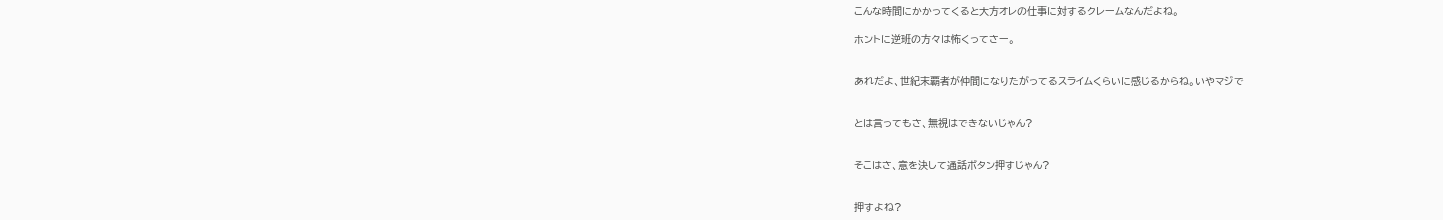こんな時間にかかってくると大方オレの仕事に対するクレームなんだよね。

ホントに逆班の方々は怖くってさー。


あれだよ、世紀末覇者が仲間になりたがってるスライムくらいに感じるからね。いやマジで


とは言ってもさ、無視はできないじゃん?


そこはさ、意を決して通話ボタン押すじゃん?


押すよね?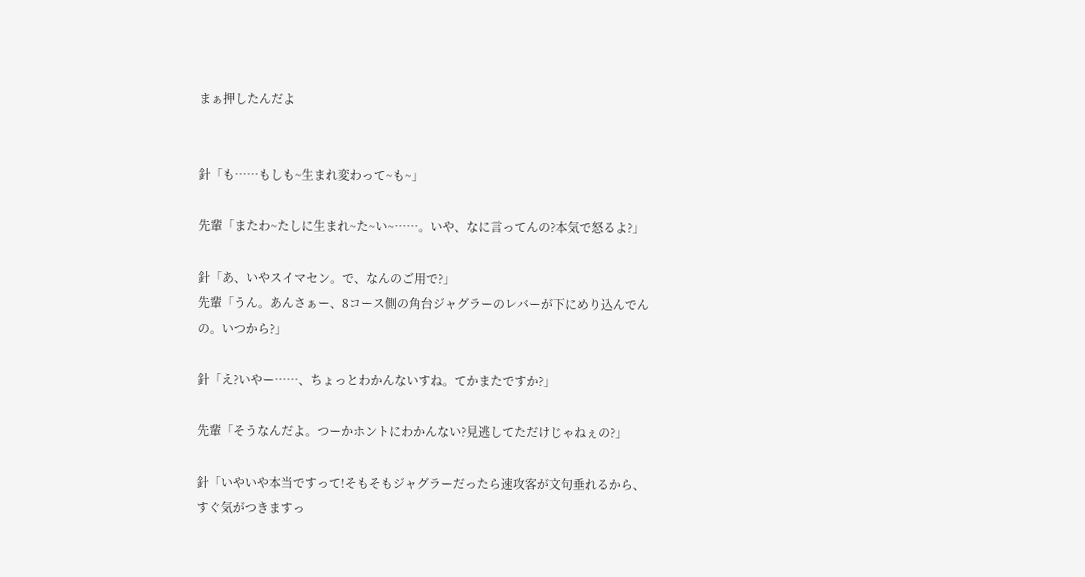まぁ押したんだよ


針「も……もしも~生まれ変わって~も~」

先輩「またわ~たしに生まれ~た~い~……。いや、なに言ってんの?本気で怒るよ?」

針「あ、いやスイマセン。で、なんのご用で?」
先輩「うん。あんさぁー、8コース側の角台ジャグラーのレバーが下にめり込んでんの。いつから?」

針「え?いやー……、ちょっとわかんないすね。てかまたですか?」

先輩「そうなんだよ。つーかホントにわかんない?見逃してただけじゃねぇの?」

針「いやいや本当ですって!そもそもジャグラーだったら速攻客が文句垂れるから、すぐ気がつきますっ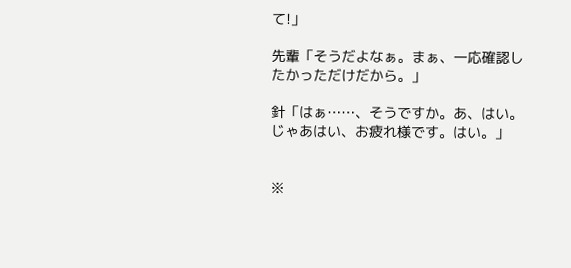て!」

先輩「そうだよなぁ。まぁ、一応確認したかっただけだから。」

針「はぁ……、そうですか。あ、はい。じゃあはい、お疲れ様です。はい。」


※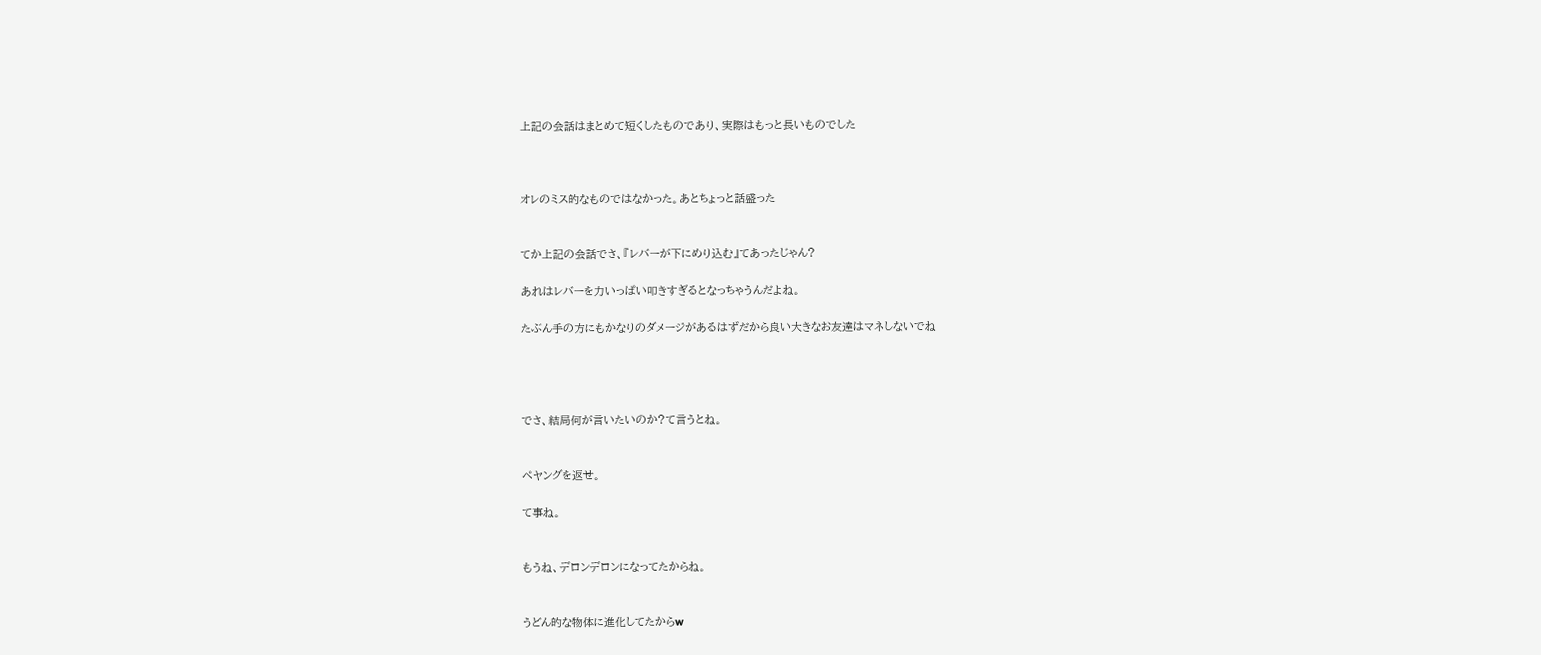上記の会話はまとめて短くしたものであり、実際はもっと長いものでした



オレのミス的なものではなかった。あとちょっと話盛った


てか上記の会話でさ、『レバーが下にめり込む』てあったじゃん?

あれはレバーを力いっぱい叩きすぎるとなっちゃうんだよね。

たぶん手の方にもかなりのダメージがあるはずだから良い大きなお友達はマネしないでね




でさ、結局何が言いたいのか?て言うとね。


ペヤングを返せ。

て事ね。


もうね、デロンデロンになってたからね。


うどん的な物体に進化してたからw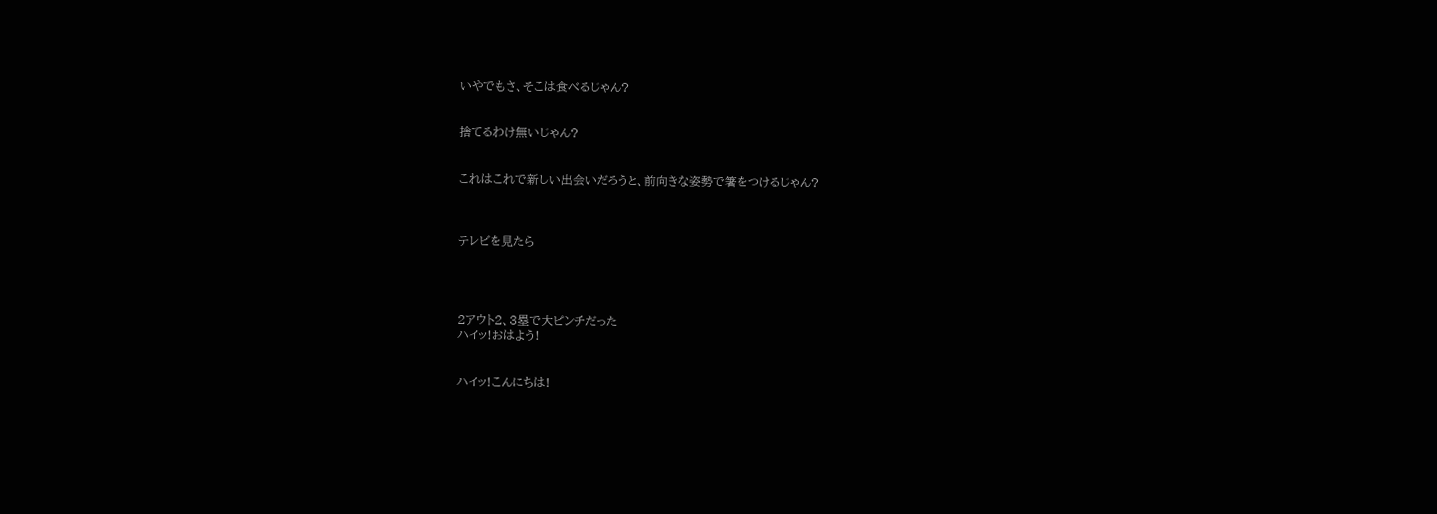いやでもさ、そこは食べるじゃん?


捨てるわけ無いじゃん?


これはこれで新しい出会いだろうと、前向きな姿勢で箸をつけるじゃん?



テレビを見たら




2アウト2、3塁で大ピンチだった
ハイッ!おはよう!


ハイッ!こんにちは!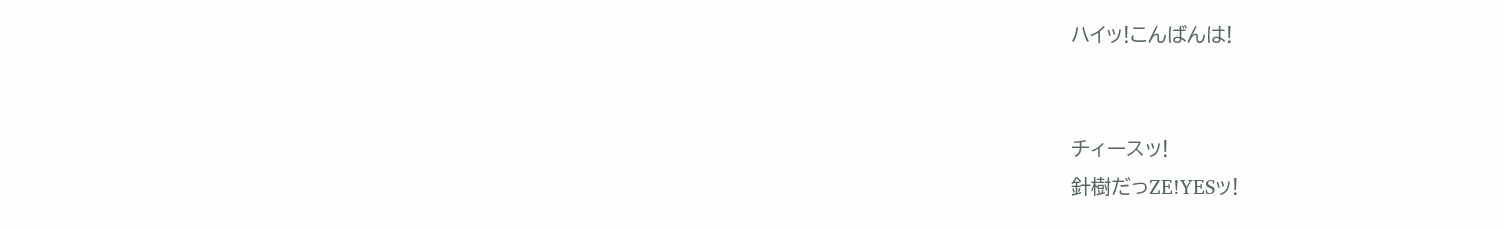ハイッ!こんばんは!


チィースッ!
針樹だっZE!YESッ!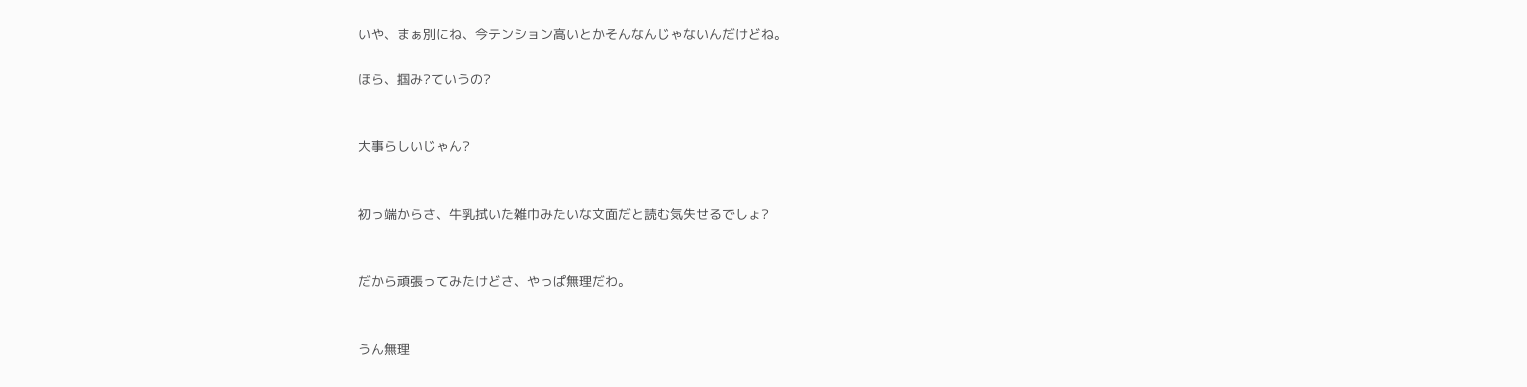いや、まぁ別にね、今テンション高いとかそんなんじゃないんだけどね。

ほら、掴み?ていうの?


大事らしいじゃん?


初っ端からさ、牛乳拭いた雑巾みたいな文面だと読む気失せるでしょ?


だから頑張ってみたけどさ、やっぱ無理だわ。


うん無理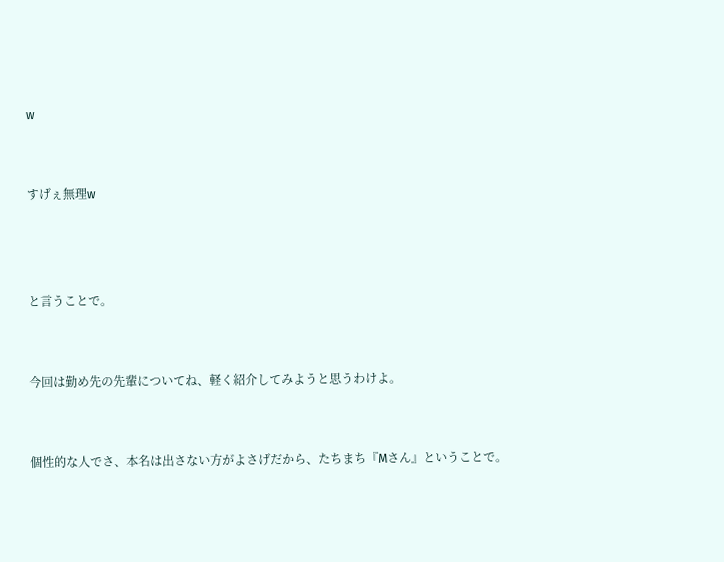w


すげぇ無理w



と言うことで。


今回は勤め先の先輩についてね、軽く紹介してみようと思うわけよ。


個性的な人でさ、本名は出さない方がよさげだから、たちまち『Mさん』ということで。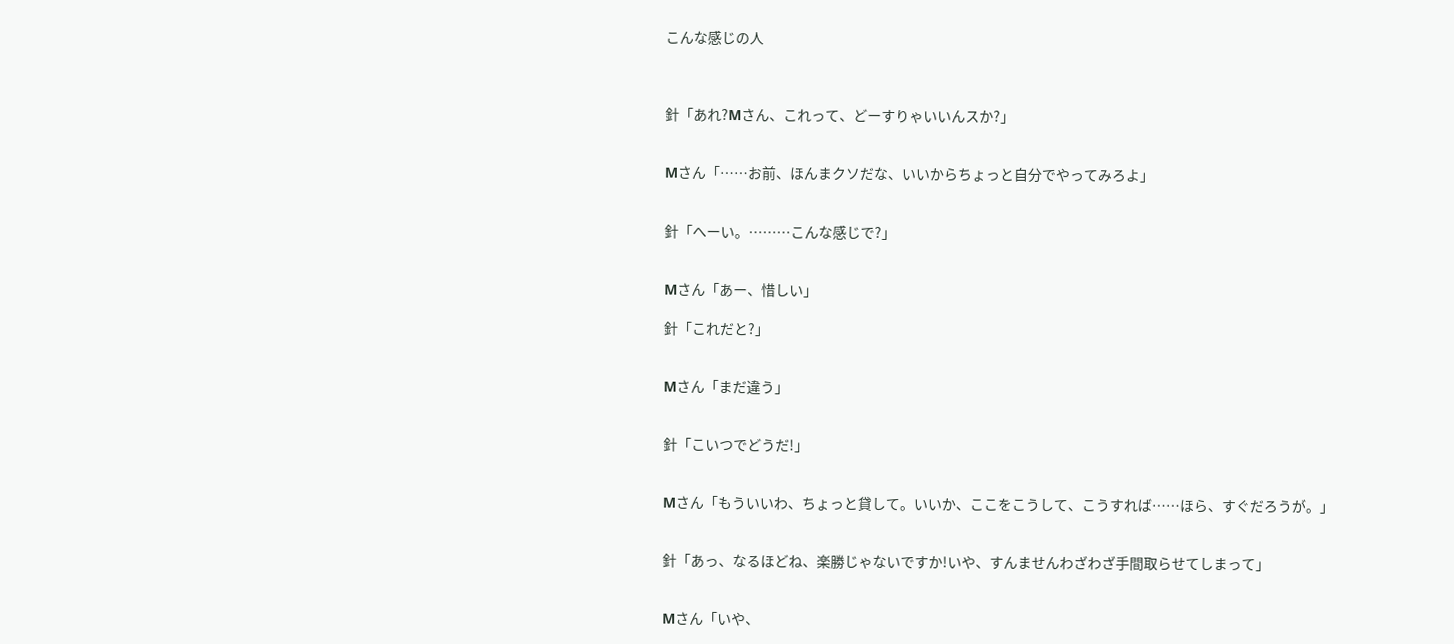こんな感じの人



針「あれ?Mさん、これって、どーすりゃいいんスか?」


Mさん「……お前、ほんまクソだな、いいからちょっと自分でやってみろよ」


針「へーい。………こんな感じで?」


Mさん「あー、惜しい」

針「これだと?」


Mさん「まだ違う」


針「こいつでどうだ!」


Mさん「もういいわ、ちょっと貸して。いいか、ここをこうして、こうすれば……ほら、すぐだろうが。」


針「あっ、なるほどね、楽勝じゃないですか!いや、すんませんわざわざ手間取らせてしまって」


Mさん「いや、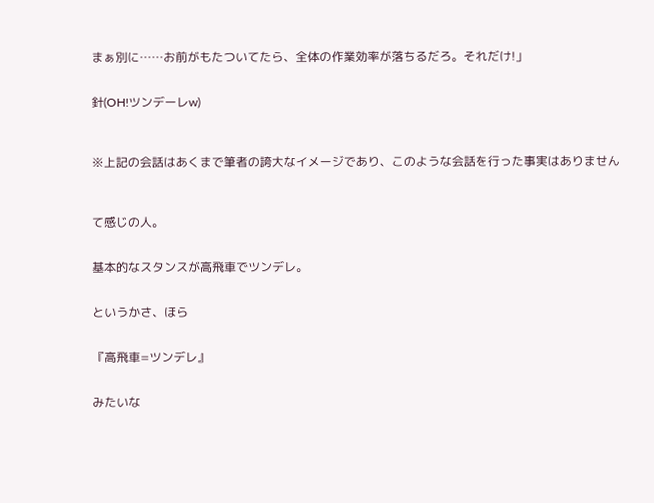まぁ別に……お前がもたついてたら、全体の作業効率が落ちるだろ。それだけ!」


針(OH!ツンデーレw)



※上記の会話はあくまで筆者の誇大なイメージであり、このような会話を行った事実はありません



て感じの人。


基本的なスタンスが高飛車でツンデレ。


というかさ、ほら


『高飛車=ツンデレ』


みたいな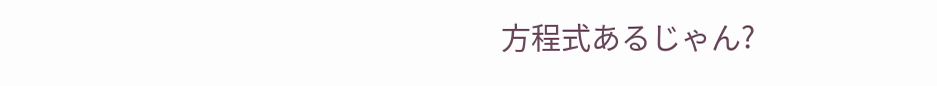方程式あるじゃん?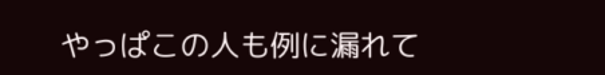やっぱこの人も例に漏れて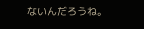ないんだろうね。